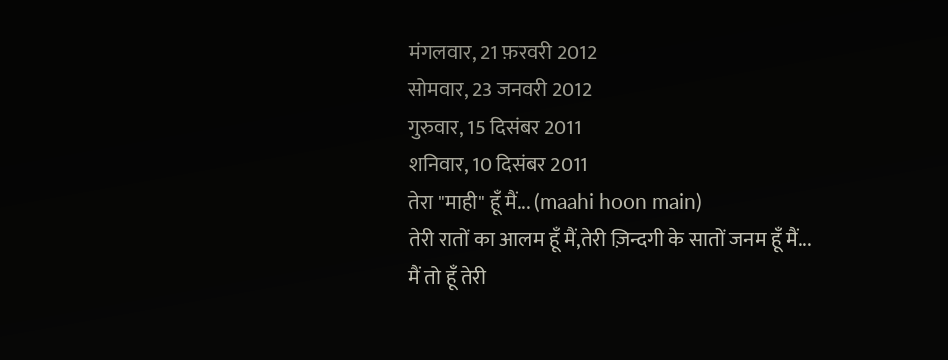मंगलवार, 21 फ़रवरी 2012
सोमवार, 23 जनवरी 2012
गुरुवार, 15 दिसंबर 2011
शनिवार, 10 दिसंबर 2011
तेरा "माही" हूँ मैं... (maahi hoon main)
तेरी रातों का आलम हूँ मैं,तेरी ज़िन्दगी के सातों जनम हूँ मैं...
मैं तो हूँ तेरी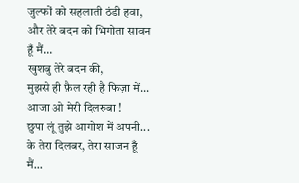जुल्फों को सहलाती ठंडी हवा,
और तेरे बदन को भिगोता सावन हूँ मैं...
खुशबु तेरे बदन की,
मुझसे ही फ़ैल रही है फिज़ा में...
आजा ओ मेरी दिलरुबा !
छुपा लूं तुझे आगोश में अपनी...
के तेरा दिलबर, तेरा साजन हूँ मैं...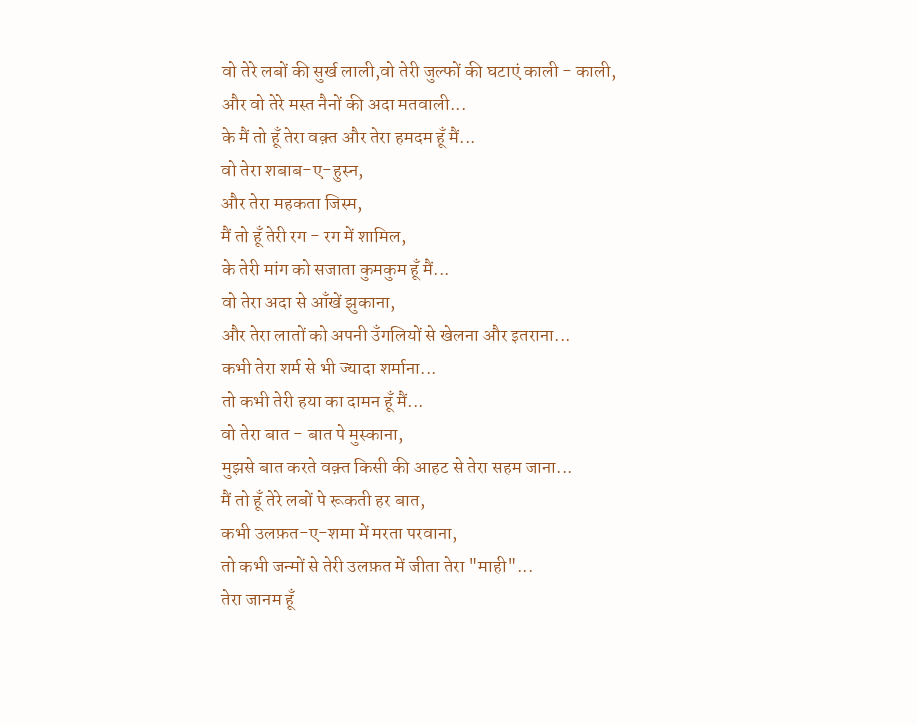वो तेरे लबों की सुर्ख लाली,वो तेरी जुल्फों की घटाएं काली - काली,
और वो तेरे मस्त नैनों की अदा मतवाली...
के मैं तो हूँ तेरा वक़्त और तेरा हमदम हूँ मैं...
वो तेरा शबाब-ए-हुस्न,
और तेरा महकता जिस्म,
मैं तो हूँ तेरी रग - रग में शामिल,
के तेरी मांग को सजाता कुमकुम हूँ मैं...
वो तेरा अदा से आँखें झुकाना,
और तेरा लातों को अपनी उँगलियों से खेलना और इतराना...
कभी तेरा शर्म से भी ज्यादा शर्माना...
तो कभी तेरी हया का दामन हूँ मैं...
वो तेरा बात - बात पे मुस्काना,
मुझसे बात करते वक़्त किसी की आहट से तेरा सहम जाना...
मैं तो हूँ तेरे लबों पे रूकती हर बात,
कभी उलफ़त-ए-शमा में मरता परवाना,
तो कभी जन्मों से तेरी उलफ़त में जीता तेरा "माही"...
तेरा जानम हूँ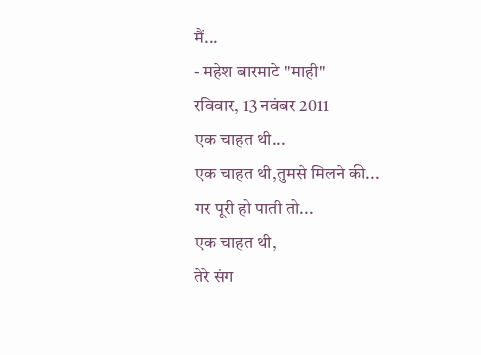मैं...
- महेश बारमाटे "माही"
रविवार, 13 नवंबर 2011
एक चाहत थी...
एक चाहत थी,तुमसे मिलने की...
गर पूरी हो पाती तो...
एक चाहत थी,
तेरे संग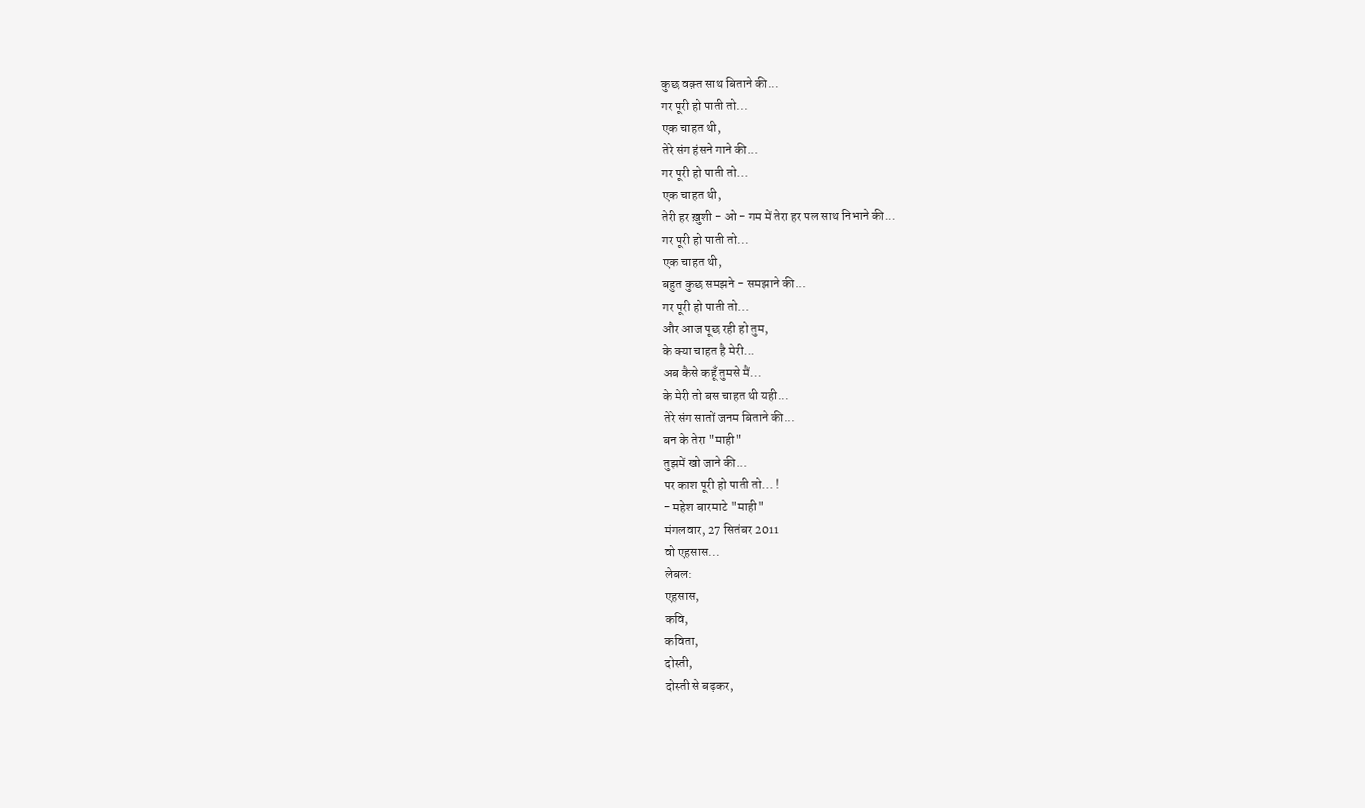कुछ वक़्त साथ बिताने की...
गर पूरी हो पाती तो...
एक चाहत थी,
तेरे संग हंसने गाने की...
गर पूरी हो पाती तो...
एक चाहत थी,
तेरी हर ख़ुशी - ओ - गम में तेरा हर पल साथ निभाने की...
गर पूरी हो पाती तो...
एक चाहत थी,
बहुत कुछ समझने - समझाने की...
गर पूरी हो पाती तो...
और आज पूछ रही हो तुम,
के क्या चाहत है मेरी...
अब कैसे कहूँ तुमसे मैं...
के मेरी तो बस चाहत थी यही...
तेरे संग सातों जनम बिताने की...
बन के तेरा "माही"
तुझमें खो जाने की...
पर काश पूरी हो पाती तो... !
- महेश बारमाटे "माही"
मंगलवार, 27 सितंबर 2011
वो एहसास...
लेबल:
एहसास,
कवि,
कविता,
दोस्ती,
दोस्ती से बढ़कर,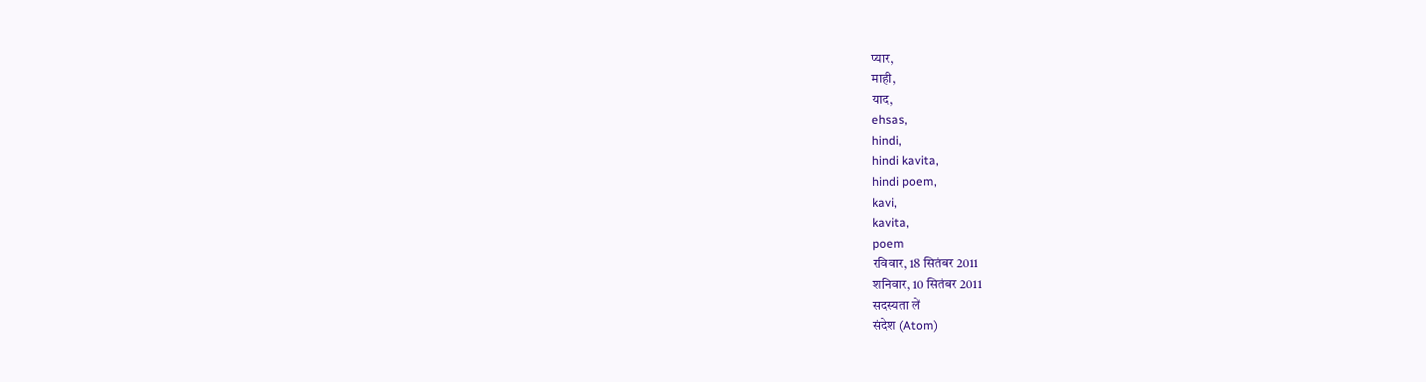प्यार,
माही,
याद,
ehsas,
hindi,
hindi kavita,
hindi poem,
kavi,
kavita,
poem
रविवार, 18 सितंबर 2011
शनिवार, 10 सितंबर 2011
सदस्यता लें
संदेश (Atom)